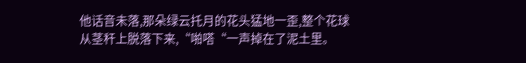他话音未落,那朵绿云托月的花头猛地一歪,整个花球从茎秆上脱落下来,“啪嗒“一声掉在了泥土里。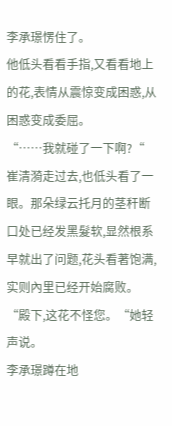李承璟愣住了。
他低头看看手指,又看看地上的花,表情从震惊变成困惑,从困惑变成委屈。
“……我就碰了一下啊?“
崔清漪走过去,也低头看了一眼。那朵绿云托月的茎秆断口处已经发黑髮软,显然根系早就出了问题,花头看著饱满,实则內里已经开始腐败。
“殿下,这花不怪您。“她轻声说。
李承璟蹲在地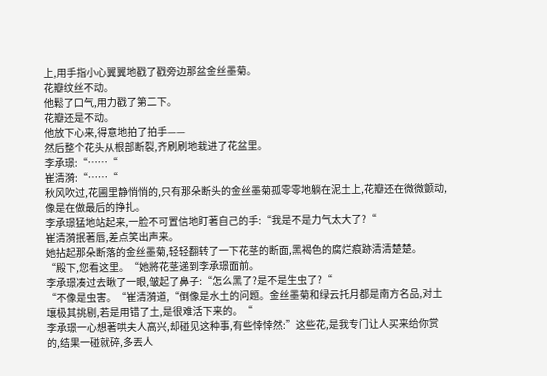上,用手指小心翼翼地戳了戳旁边那盆金丝墨菊。
花瓣纹丝不动。
他鬆了口气,用力戳了第二下。
花瓣还是不动。
他放下心来,得意地拍了拍手——
然后整个花头从根部断裂,齐刷刷地栽进了花盆里。
李承璟:“……“
崔清漪:“……“
秋风吹过,花圃里静悄悄的,只有那朵断头的金丝墨菊孤零零地躺在泥土上,花瓣还在微微颤动,像是在做最后的挣扎。
李承璟猛地站起来,一脸不可置信地盯著自己的手:“我是不是力气太大了?“
崔清漪抿著唇,差点笑出声来。
她拈起那朵断落的金丝墨菊,轻轻翻转了一下花茎的断面,黑褐色的腐烂痕跡清清楚楚。
“殿下,您看这里。“她將花茎递到李承璟面前。
李承璟凑过去瞅了一眼,皱起了鼻子:“怎么黑了?是不是生虫了?“
“不像是虫害。“崔清漪道,“倒像是水土的问题。金丝墨菊和绿云托月都是南方名品,对土壤极其挑剔,若是用错了土,是很难活下来的。“
李承璟一心想著哄夫人高兴,却碰见这种事,有些悻悻然:”这些花,是我专门让人买来给你赏的,结果一碰就碎,多丟人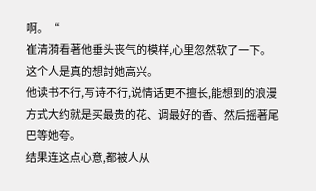啊。“
崔清漪看著他垂头丧气的模样,心里忽然软了一下。
这个人是真的想討她高兴。
他读书不行,写诗不行,说情话更不擅长,能想到的浪漫方式大约就是买最贵的花、调最好的香、然后摇著尾巴等她夸。
结果连这点心意,都被人从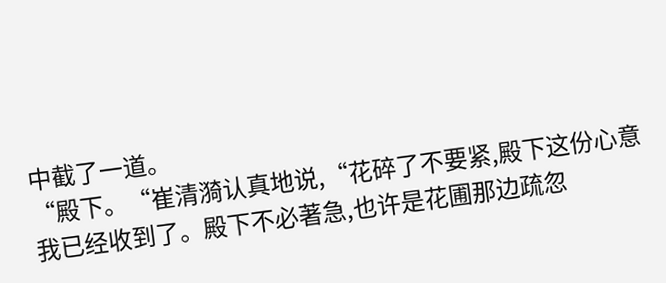中截了一道。
“殿下。“崔清漪认真地说,“花碎了不要紧,殿下这份心意我已经收到了。殿下不必著急,也许是花圃那边疏忽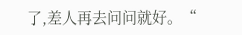了,差人再去问问就好。“